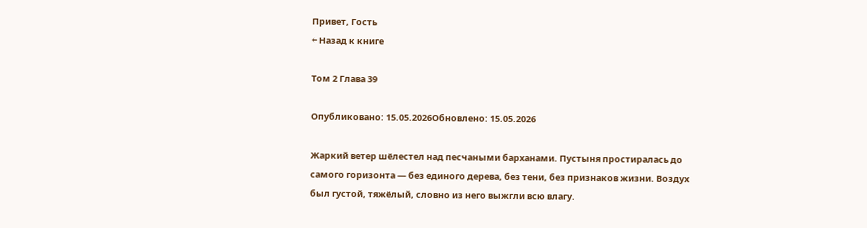Привет, Гость
← Назад к книге

Том 2 Глава 39

Опубликовано: 15.05.2026Обновлено: 15.05.2026

Жаркий ветер шёлестел над песчаными барханами. Пустыня простиралась до самого горизонта — без единого дерева, без тени, без признаков жизни. Воздух был густой, тяжёлый, словно из него выжгли всю влагу.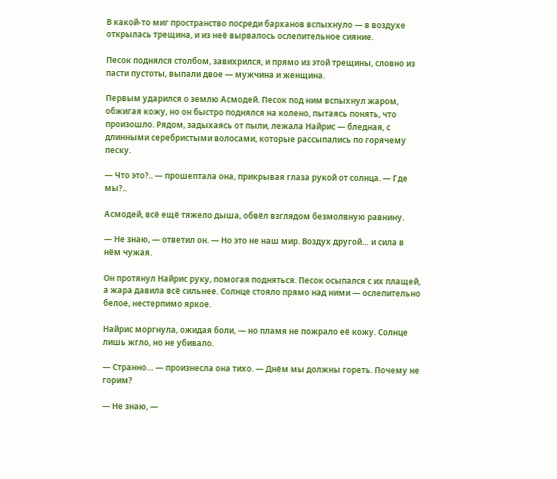В какой-то миг пространство посреди барханов вспыхнуло — в воздухе открылась трещина, и из неё вырвалось ослепительное сияние.

Песок поднялся столбом, завихрился, и прямо из этой трещины, словно из пасти пустоты, выпали двое — мужчина и женщина.

Первым ударился о землю Асмодей. Песок под ним вспыхнул жаром, обжигая кожу, но он быстро поднялся на колено, пытаясь понять, что произошло. Рядом, задыхаясь от пыли, лежала Найрис — бледная, с длинными серебристыми волосами, которые рассыпались по горячему песку.

— Что это?.. — прошептала она, прикрывая глаза рукой от солнца. — Где мы?..

Асмодей, всё ещё тяжело дыша, обвёл взглядом безмолвную равнину.

— Не знаю, — ответил он. — Но это не наш мир. Воздух другой… и сила в нём чужая.

Он протянул Найрис руку, помогая подняться. Песок осыпался с их плащей, а жара давила всё сильнее. Солнце стояло прямо над ними — ослепительно белое, нестерпимо яркое.

Найрис моргнула, ожидая боли, — но пламя не пожрало её кожу. Солнце лишь жгло, но не убивало.

— Странно… — произнесла она тихо. — Днём мы должны гореть. Почему не горим?

— Не знаю, —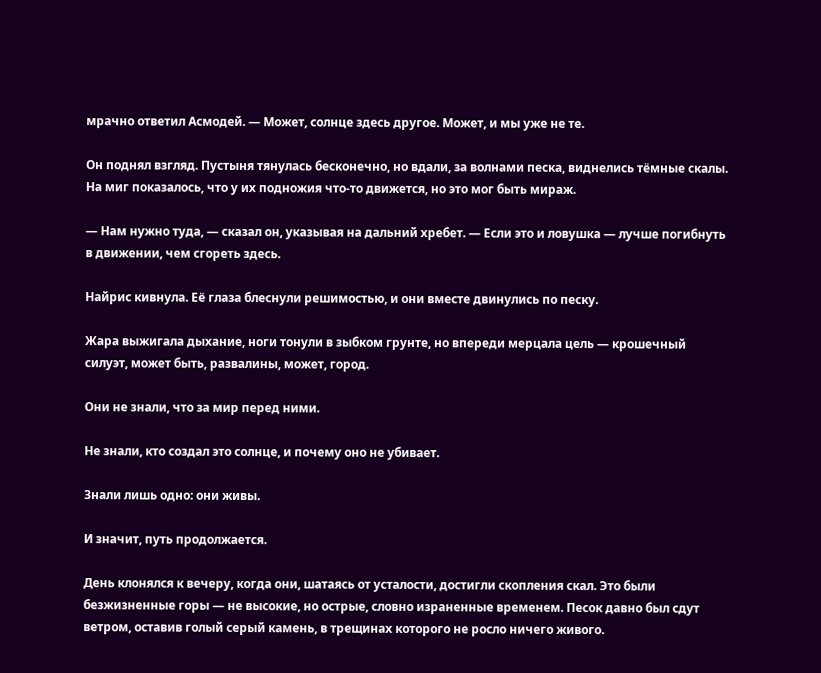мрачно ответил Асмодей. — Может, солнце здесь другое. Может, и мы уже не те.

Он поднял взгляд. Пустыня тянулась бесконечно, но вдали, за волнами песка, виднелись тёмные скалы. На миг показалось, что у их подножия что-то движется, но это мог быть мираж.

— Нам нужно туда, — сказал он, указывая на дальний хребет. — Если это и ловушка — лучше погибнуть в движении, чем сгореть здесь.

Найрис кивнула. Её глаза блеснули решимостью, и они вместе двинулись по песку.

Жара выжигала дыхание, ноги тонули в зыбком грунте, но впереди мерцала цель — крошечный силуэт, может быть, развалины, может, город.

Они не знали, что за мир перед ними.

Не знали, кто создал это солнце, и почему оно не убивает.

Знали лишь одно: они живы.

И значит, путь продолжается.

День клонялся к вечеру, когда они, шатаясь от усталости, достигли скопления скал. Это были безжизненные горы — не высокие, но острые, словно израненные временем. Песок давно был сдут ветром, оставив голый серый камень, в трещинах которого не росло ничего живого.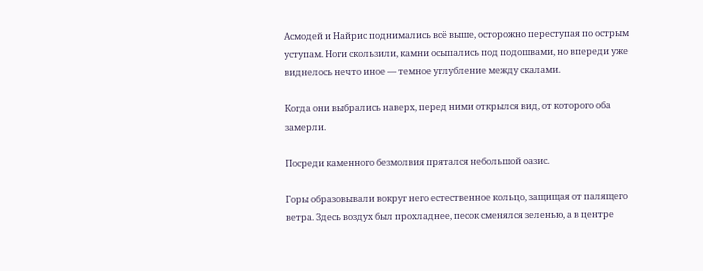Асмодей и Найрис поднимались всё выше, осторожно переступая по острым уступам. Ноги скользили, камни осыпались под подошвами, но впереди уже виднелось нечто иное — темное углубление между скалами.

Когда они выбрались наверх, перед ними открылся вид, от которого оба замерли.

Посреди каменного безмолвия прятался небольшой оазис.

Горы образовывали вокруг него естественное кольцо, защищая от палящего ветра. Здесь воздух был прохладнее, песок сменялся зеленью, а в центре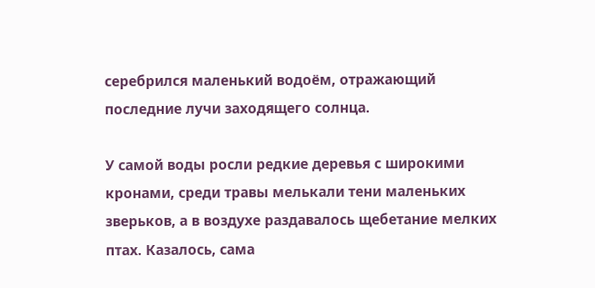серебрился маленький водоём, отражающий последние лучи заходящего солнца.

У самой воды росли редкие деревья с широкими кронами, среди травы мелькали тени маленьких зверьков, а в воздухе раздавалось щебетание мелких птах. Казалось, сама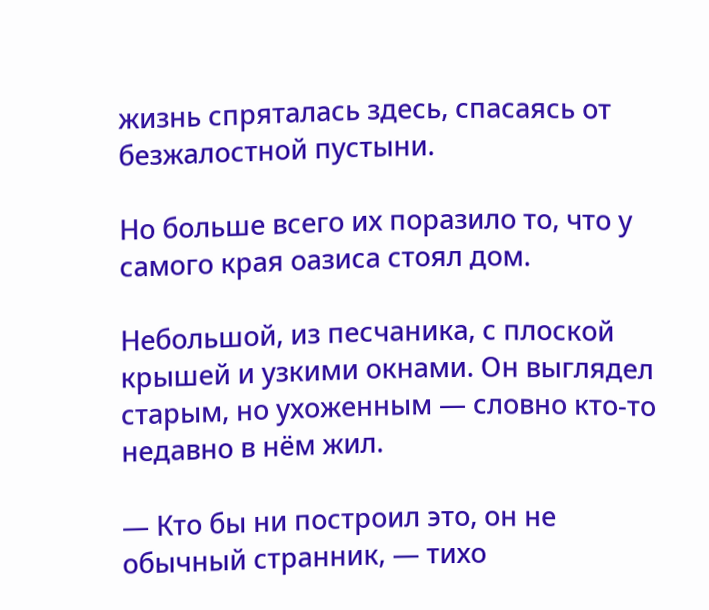жизнь спряталась здесь, спасаясь от безжалостной пустыни.

Но больше всего их поразило то, что у самого края оазиса стоял дом.

Небольшой, из песчаника, с плоской крышей и узкими окнами. Он выглядел старым, но ухоженным — словно кто-то недавно в нём жил.

— Кто бы ни построил это, он не обычный странник, — тихо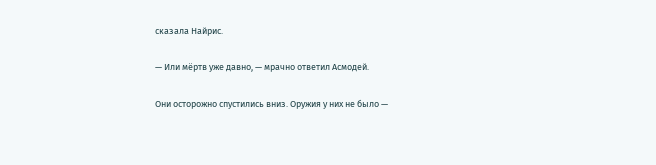сказала Найрис.

— Или мёртв уже давно, — мрачно ответил Асмодей.

Они осторожно спустились вниз. Оружия у них не было —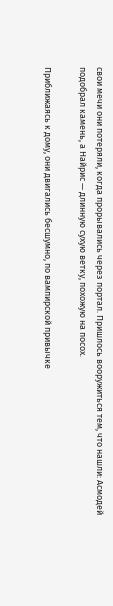свои мечи они потеряли, когда прорывались через портал. Пришлось вооружиться тем, что нашли: Асмодей подобрал камень, а Найрис — длинную сухую ветку, похожую на посох.

Приближаясь к дому, они двигались бесшумно, по вампирской привычке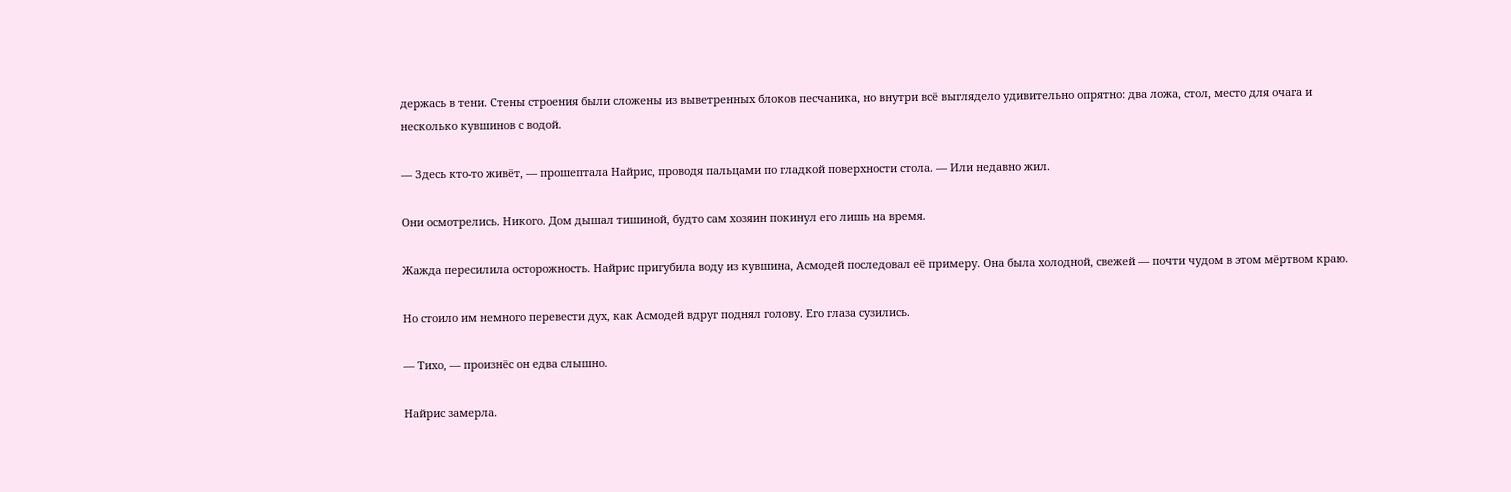держась в тени. Стены строения были сложены из выветренных блоков песчаника, но внутри всё выглядело удивительно опрятно: два ложа, стол, место для очага и несколько кувшинов с водой.

— Здесь кто-то живёт, — прошептала Найрис, проводя пальцами по гладкой поверхности стола. — Или недавно жил.

Они осмотрелись. Никого. Дом дышал тишиной, будто сам хозяин покинул его лишь на время.

Жажда пересилила осторожность. Найрис пригубила воду из кувшина, Асмодей последовал её примеру. Она была холодной, свежей — почти чудом в этом мёртвом краю.

Но стоило им немного перевести дух, как Асмодей вдруг поднял голову. Его глаза сузились.

— Тихо, — произнёс он едва слышно.

Найрис замерла.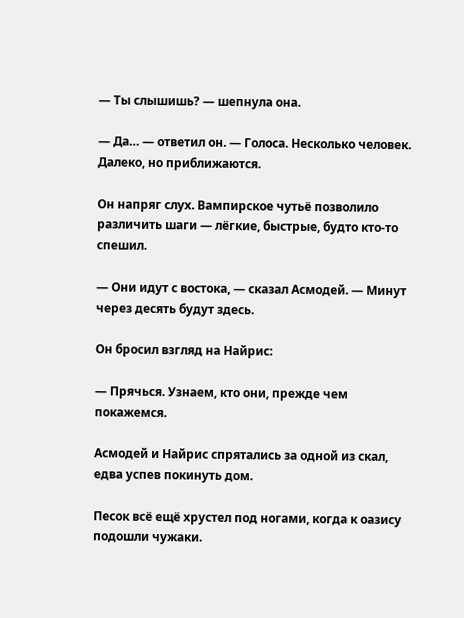— Ты слышишь? — шепнула она.

— Да… — ответил он. — Голоса. Несколько человек. Далеко, но приближаются.

Он напряг слух. Вампирское чутьё позволило различить шаги — лёгкие, быстрые, будто кто-то спешил.

— Они идут с востока, — сказал Асмодей. — Минут через десять будут здесь.

Он бросил взгляд на Найрис:

— Прячься. Узнаем, кто они, прежде чем покажемся.

Асмодей и Найрис спрятались за одной из скал, едва успев покинуть дом.

Песок всё ещё хрустел под ногами, когда к оазису подошли чужаки.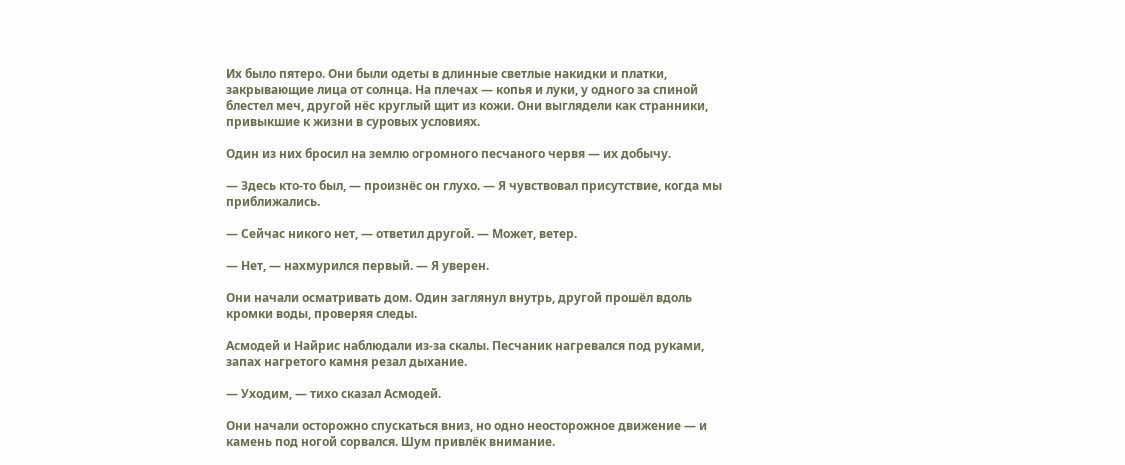Их было пятеро. Они были одеты в длинные светлые накидки и платки, закрывающие лица от солнца. На плечах — копья и луки, у одного за спиной блестел меч, другой нёс круглый щит из кожи. Они выглядели как странники, привыкшие к жизни в суровых условиях.

Один из них бросил на землю огромного песчаного червя — их добычу.

— Здесь кто-то был, — произнёс он глухо. — Я чувствовал присутствие, когда мы приближались.

— Сейчас никого нет, — ответил другой. — Может, ветер.

— Нет, — нахмурился первый. — Я уверен.

Они начали осматривать дом. Один заглянул внутрь, другой прошёл вдоль кромки воды, проверяя следы.

Асмодей и Найрис наблюдали из-за скалы. Песчаник нагревался под руками, запах нагретого камня резал дыхание.

— Уходим, — тихо сказал Асмодей.

Они начали осторожно спускаться вниз, но одно неосторожное движение — и камень под ногой сорвался. Шум привлёк внимание.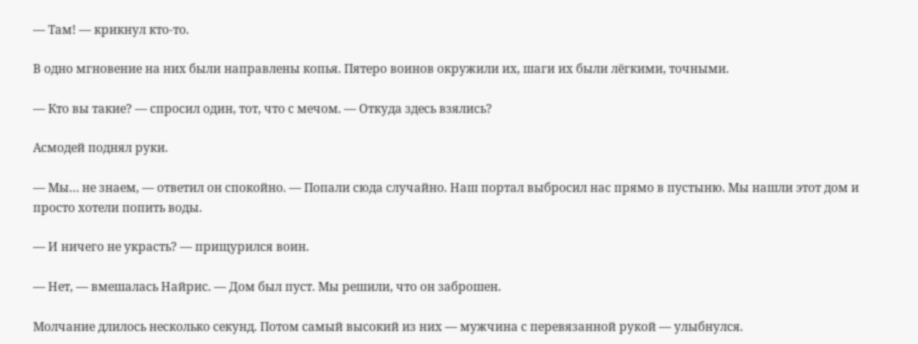— Там! — крикнул кто-то.

В одно мгновение на них были направлены копья. Пятеро воинов окружили их, шаги их были лёгкими, точными.

— Кто вы такие? — спросил один, тот, что с мечом. — Откуда здесь взялись?

Асмодей поднял руки.

— Мы… не знаем, — ответил он спокойно. — Попали сюда случайно. Наш портал выбросил нас прямо в пустыню. Мы нашли этот дом и просто хотели попить воды.

— И ничего не украсть? — прищурился воин.

— Нет, — вмешалась Найрис. — Дом был пуст. Мы решили, что он заброшен.

Молчание длилось несколько секунд. Потом самый высокий из них — мужчина с перевязанной рукой — улыбнулся.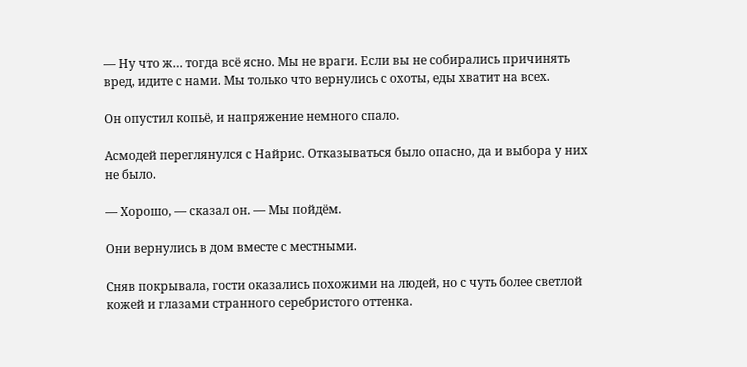— Ну что ж… тогда всё ясно. Мы не враги. Если вы не собирались причинять вред, идите с нами. Мы только что вернулись с охоты, еды хватит на всех.

Он опустил копьё, и напряжение немного спало.

Асмодей переглянулся с Найрис. Отказываться было опасно, да и выбора у них не было.

— Хорошо, — сказал он. — Мы пойдём.

Они вернулись в дом вместе с местными.

Сняв покрывала, гости оказались похожими на людей, но с чуть более светлой кожей и глазами странного серебристого оттенка.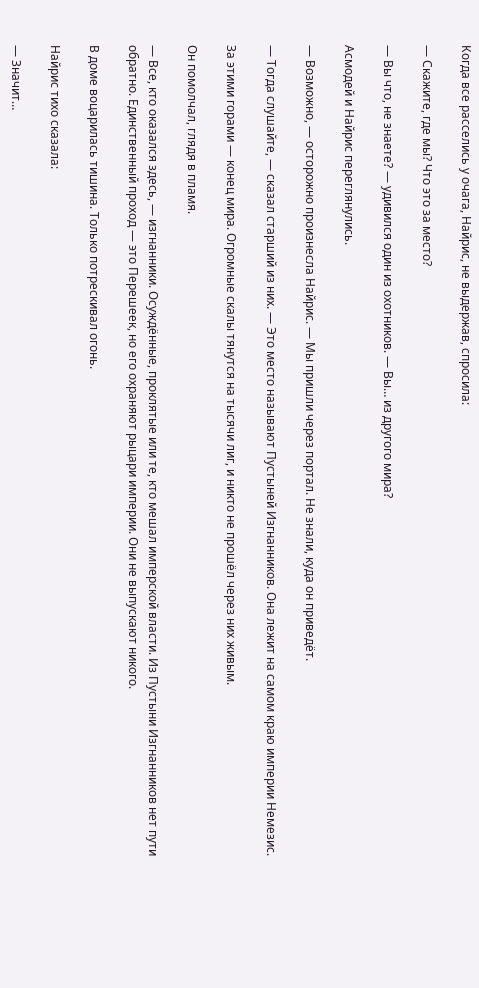Когда все расселись у очага, Найрис, не выдержав, спросила:

— Скажите, где мы? Что это за место?

— Вы что, не знаете? — удивился один из охотников. — Вы… из другого мира?

Асмодей и Найрис переглянулись.

— Возможно, — осторожно произнесла Найрис. — Мы пришли через портал. Не знали, куда он приведёт.

— Тогда слушайте, — сказал старший из них. — Это место называют Пустыней Изгнанников. Она лежит на самом краю империи Немезис.

За этими горами — конец мира. Огромные скалы тянутся на тысячи лиг, и никто не прошёл через них живым.

Он помолчал, глядя в пламя.

— Все, кто оказался здесь, — изгнанники. Осуждённые, проклятые или те, кто мешал имперской власти. Из Пустыни Изгнанников нет пути обратно. Единственный проход — это Перешеек, но его охраняют рыцари империи. Они не выпускают никого.

В доме воцарилась тишина. Только потрескивал огонь.

Найрис тихо сказала:

— Значит…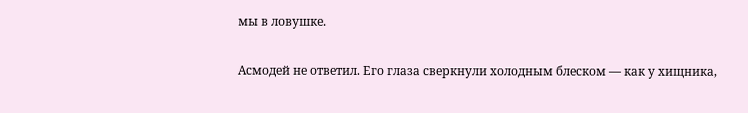мы в ловушке.

Асмодей не ответил. Его глаза сверкнули холодным блеском — как у хищника,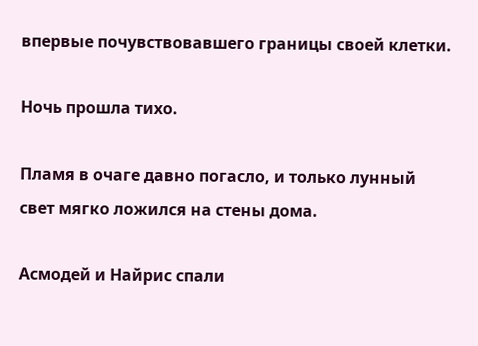впервые почувствовавшего границы своей клетки.

Ночь прошла тихо.

Пламя в очаге давно погасло, и только лунный свет мягко ложился на стены дома.

Асмодей и Найрис спали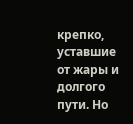крепко, уставшие от жары и долгого пути. Но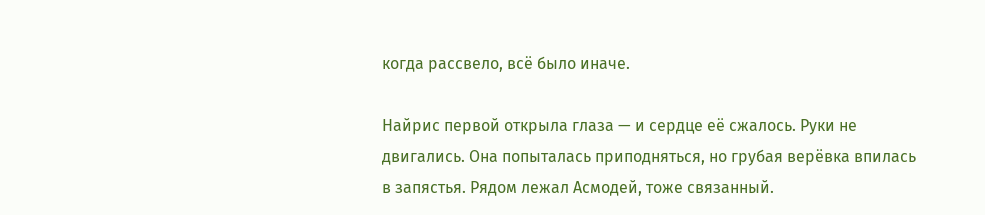когда рассвело, всё было иначе.

Найрис первой открыла глаза — и сердце её сжалось. Руки не двигались. Она попыталась приподняться, но грубая верёвка впилась в запястья. Рядом лежал Асмодей, тоже связанный.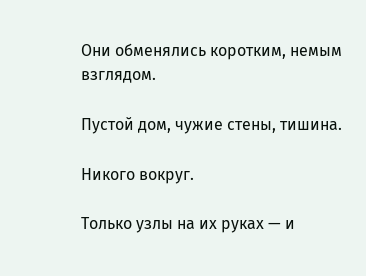Они обменялись коротким, немым взглядом.

Пустой дом, чужие стены, тишина.

Никого вокруг.

Только узлы на их руках — и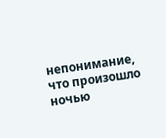непонимание, что произошло ночью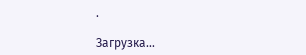.

Загрузка...